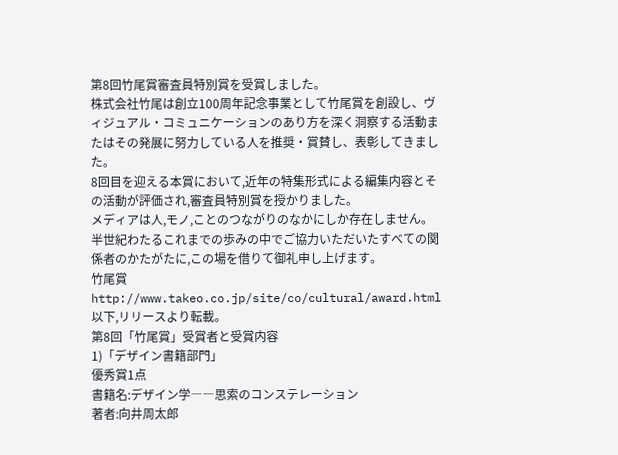第8回竹尾賞審査員特別賞を受賞しました。
株式会社竹尾は創立100周年記念事業として竹尾賞を創設し、ヴィジュアル・コミュニケーションのあり方を深く洞察する活動またはその発展に努力している人を推奨・賞賛し、表彰してきました。
8回目を迎える本賞において,近年の特集形式による編集内容とその活動が評価され,審査員特別賞を授かりました。
メディアは人,モノ,ことのつながりのなかにしか存在しません。半世紀わたるこれまでの歩みの中でご協力いただいたすべての関係者のかたがたに,この場を借りて御礼申し上げます。
竹尾賞 http://www.takeo.co.jp/site/co/cultural/award.html
以下,リリースより転載。
第8回「竹尾賞」受賞者と受賞内容
1)「デザイン書籍部門」
優秀賞1点
書籍名:デザイン学――思索のコンステレーション
著者:向井周太郎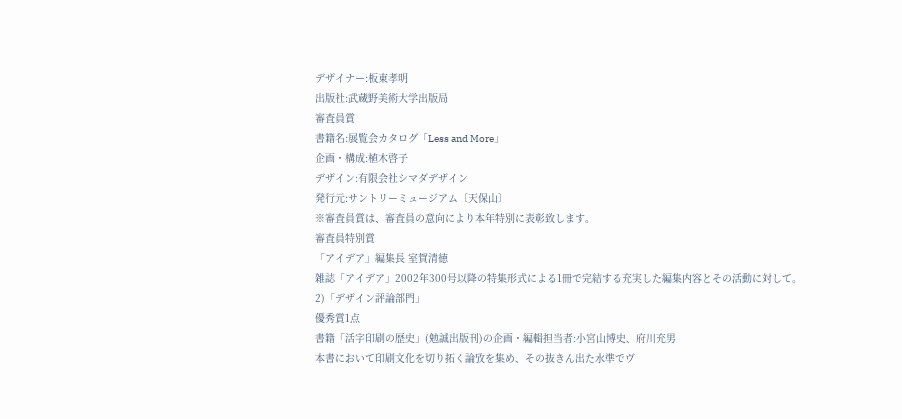デザイナー:板東孝明
出版社:武蔵野美術大学出版局
審査員賞
書籍名:展覧会カタログ「Less and More」
企画・構成:植木啓子
デザイン:有限会社シマダデザイン
発行元:サントリーミュージアム〔天保山〕
※審査員賞は、審査員の意向により本年特別に表彰致します。
審査員特別賞
「アイデア」編集長 室賀清徳
雑誌「アイデア」2002年300号以降の特集形式による1冊で完結する充実した編集内容とその活動に対して。
2)「デザイン評論部門」
優秀賞1点
書籍「活字印刷の歴史」(勉誠出版刊)の企画・編輯担当者:小宮山博史、府川充男
本書において印刷文化を切り拓く論攷を集め、その抜きん出た水準でヴ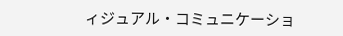ィジュアル・コミュニケーショ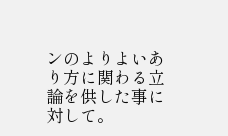ンのよりよいあり方に関わる立論を供した事に対して。